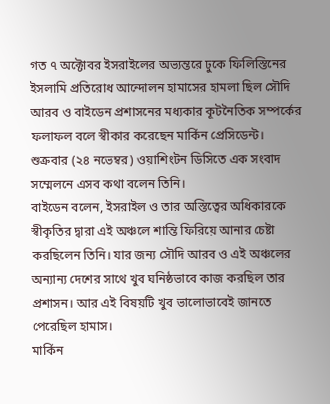গত ৭ অক্টোবর ইসরাইলের অভ্যন্তরে ঢুকে ফিলিস্তিনের ইসলামি প্রতিরোধ আন্দোলন হামাসের হামলা ছিল সৌদি আরব ও বাইডেন প্রশাসনের মধ্যকার কূটনৈতিক সম্পর্কের ফলাফল বলে স্বীকার করেছেন মার্কিন প্রেসিডেন্ট।
শুক্রবার (২৪ নভেম্বর) ওয়াশিংটন ডিসিতে এক সংবাদ সম্মেলনে এসব কথা বলেন তিনি।
বাইডেন বলেন, ইসরাইল ও তার অস্তিত্বের অধিকারকে স্বীকৃতির দ্বারা এই অঞ্চলে শান্তি ফিরিয়ে আনার চেষ্টা করছিলেন তিনি। যার জন্য সৌদি আরব ও এই অঞ্চলের অন্যান্য দেশের সাথে খুব ঘনিষ্ঠভাবে কাজ করছিল তার প্রশাসন। আর এই বিষয়টি খুব ভালোভাবেই জানতে পেরেছিল হামাস।
মার্কিন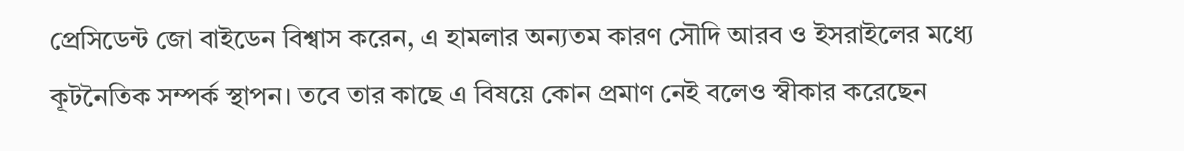প্রেসিডেন্ট জো বাইডেন বিশ্বাস করেন, এ হামলার অন্যতম কারণ সৌদি আরব ও ইসরাইলের মধ্যে কূটনৈতিক সম্পর্ক স্থাপন। তবে তার কাছে এ বিষয়ে কোন প্রমাণ নেই বলেও স্বীকার করেছেন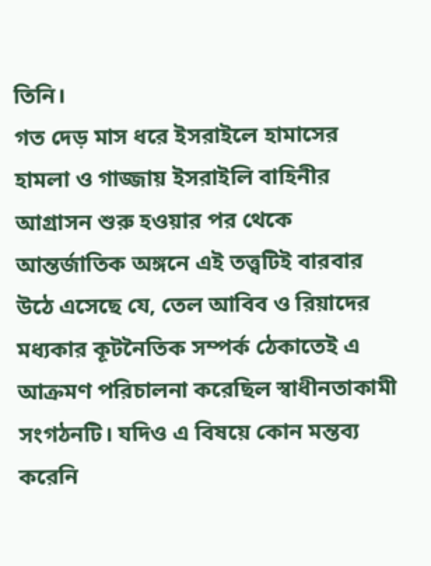তিনি।
গত দেড় মাস ধরে ইসরাইলে হামাসের হামলা ও গাজ্জায় ইসরাইলি বাহিনীর আগ্রাসন শুরু হওয়ার পর থেকে আন্তর্জাতিক অঙ্গনে এই তত্ত্বটিই বারবার উঠে এসেছে যে, তেল আবিব ও রিয়াদের মধ্যকার কূটনৈতিক সম্পর্ক ঠেকাতেই এ আক্রমণ পরিচালনা করেছিল স্বাধীনতাকামী সংগঠনটি। যদিও এ বিষয়ে কোন মন্তব্য করেনি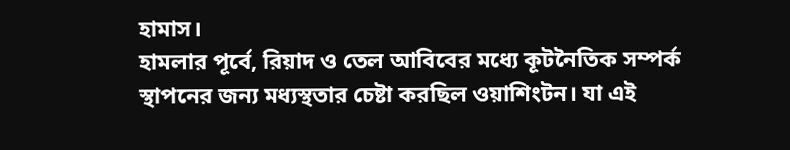হামাস।
হামলার পূর্বে, রিয়াদ ও তেল আবিবের মধ্যে কূটনৈতিক সম্পর্ক স্থাপনের জন্য মধ্যস্থতার চেষ্টা করছিল ওয়াশিংটন। যা এই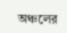অঞ্চলের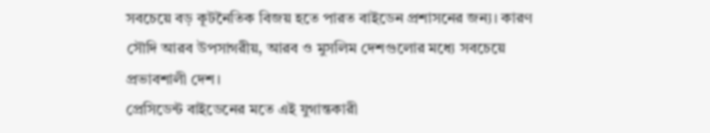সবচেয়ে বড় কূটনৈতিক বিজয় হতে পারত বাইডেন প্রশাসনের জন্য। কারণ সৌদি আরব উপসাগরীয়, আরব ও মুসলিম দেশগুলোর মধ্যে সবচেয়ে প্রভাবশালী দেশ।
প্রেসিডেন্ট বাইডেনের মতে এই যুগান্তকারী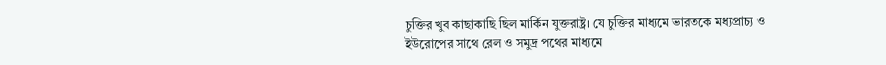চুক্তির খুব কাছাকাছি ছিল মার্কিন যুক্তরাষ্ট্র। যে চুক্তির মাধ্যমে ভারতকে মধ্যপ্রাচ্য ও ইউরোপের সাথে রেল ও সমুদ্র পথের মাধ্যমে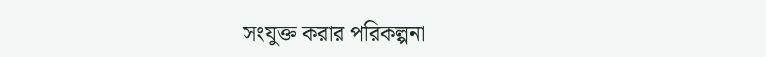সংযুক্ত করার পরিকল্পনা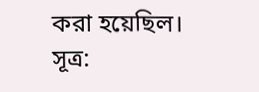করা হয়েছিল।
সূত্র: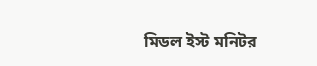মিডল ইস্ট মনিটর